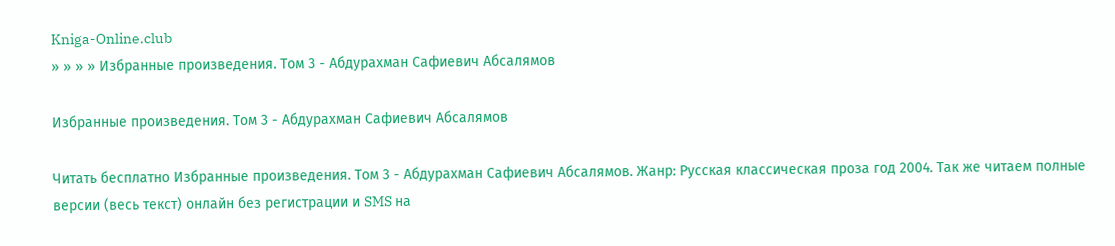Kniga-Online.club
» » » » Избранные произведения. Том 3 - Абдурахман Сафиевич Абсалямов

Избранные произведения. Том 3 - Абдурахман Сафиевич Абсалямов

Читать бесплатно Избранные произведения. Том 3 - Абдурахман Сафиевич Абсалямов. Жанр: Русская классическая проза год 2004. Так же читаем полные версии (весь текст) онлайн без регистрации и SMS на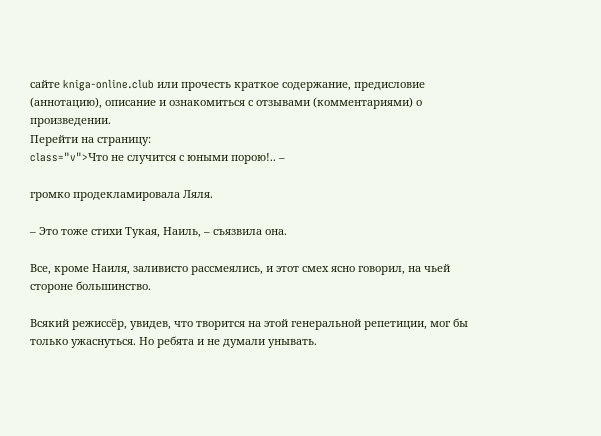сайте kniga-online.club или прочесть краткое содержание, предисловие (аннотацию), описание и ознакомиться с отзывами (комментариями) о произведении.
Перейти на страницу:
class="v">Что не случится с юными порою!.. –

громко продекламировала Ляля.

– Это тоже стихи Тукая, Наиль, – съязвила она.

Все, кроме Наиля, заливисто рассмеялись, и этот смех ясно говорил, на чьей стороне большинство.

Всякий режиссёр, увидев, что творится на этой генеральной репетиции, мог бы только ужаснуться. Но ребята и не думали унывать.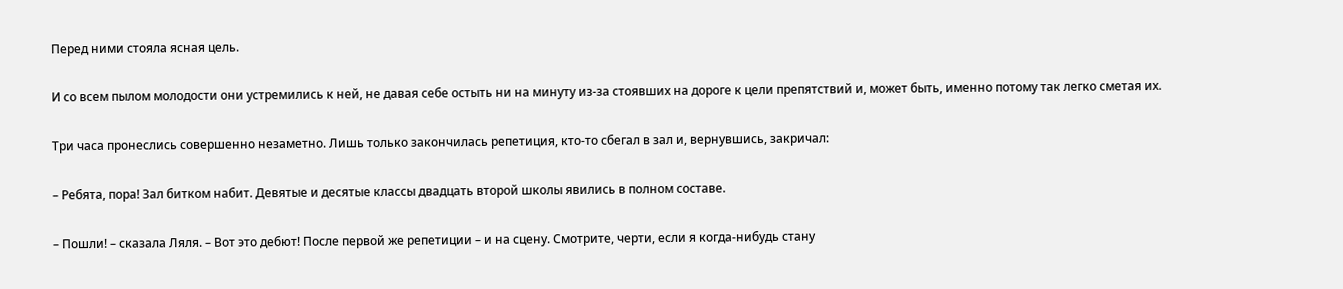Перед ними стояла ясная цель.

И со всем пылом молодости они устремились к ней, не давая себе остыть ни на минуту из-за стоявших на дороге к цели препятствий и, может быть, именно потому так легко сметая их.

Три часа пронеслись совершенно незаметно. Лишь только закончилась репетиция, кто-то сбегал в зал и, вернувшись, закричал:

– Ребята, пора! Зал битком набит. Девятые и десятые классы двадцать второй школы явились в полном составе.

– Пошли! – сказала Ляля. – Вот это дебют! После первой же репетиции – и на сцену. Смотрите, черти, если я когда-нибудь стану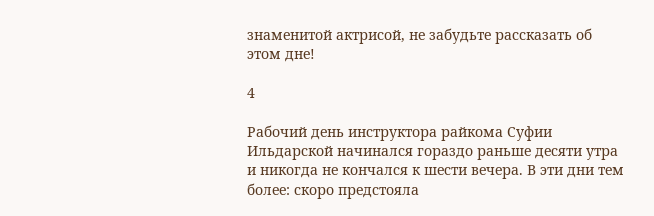знаменитой актрисой, не забудьте рассказать об этом дне!

4

Рабочий день инструктора райкома Суфии Ильдарской начинался гораздо раньше десяти утра и никогда не кончался к шести вечера. В эти дни тем более: скоро предстояла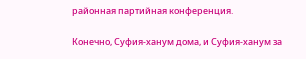районная партийная конференция.

Конечно, Суфия-ханум дома, и Суфия-ханум за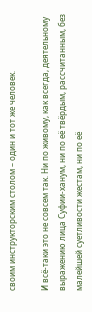своим инструкторским столом – один и тот же человек.

И всё-таки это не совсем так. Ни по живому, как всегда, деятельному выражению лица Суфии-ханум, ни по её твёрдым, рассчитанным, без малейшей суетливости жестам, ни по её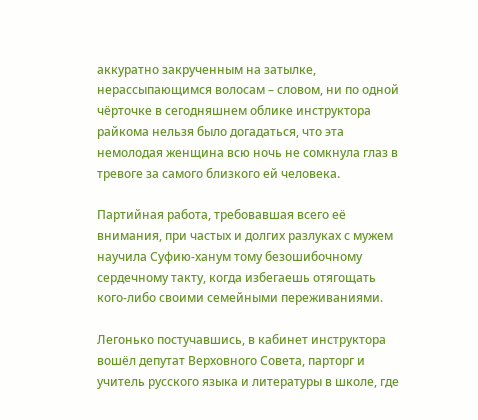аккуратно закрученным на затылке, нерассыпающимся волосам – словом, ни по одной чёрточке в сегодняшнем облике инструктора райкома нельзя было догадаться, что эта немолодая женщина всю ночь не сомкнула глаз в тревоге за самого близкого ей человека.

Партийная работа, требовавшая всего её внимания, при частых и долгих разлуках с мужем научила Суфию-ханум тому безошибочному сердечному такту, когда избегаешь отягощать кого-либо своими семейными переживаниями.

Легонько постучавшись, в кабинет инструктора вошёл депутат Верховного Совета, парторг и учитель русского языка и литературы в школе, где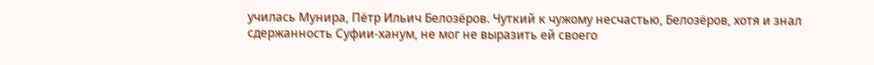училась Мунира, Пётр Ильич Белозёров. Чуткий к чужому несчастью, Белозёров, хотя и знал сдержанность Суфии-ханум, не мог не выразить ей своего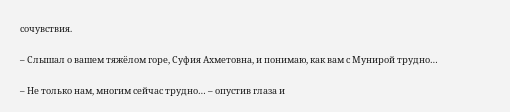сочувствия.

– Слышал о вашем тяжёлом горе, Суфия Ахметовна, и понимаю, как вам с Мунирой трудно…

– Не только нам, многим сейчас трудно… – опустив глаза и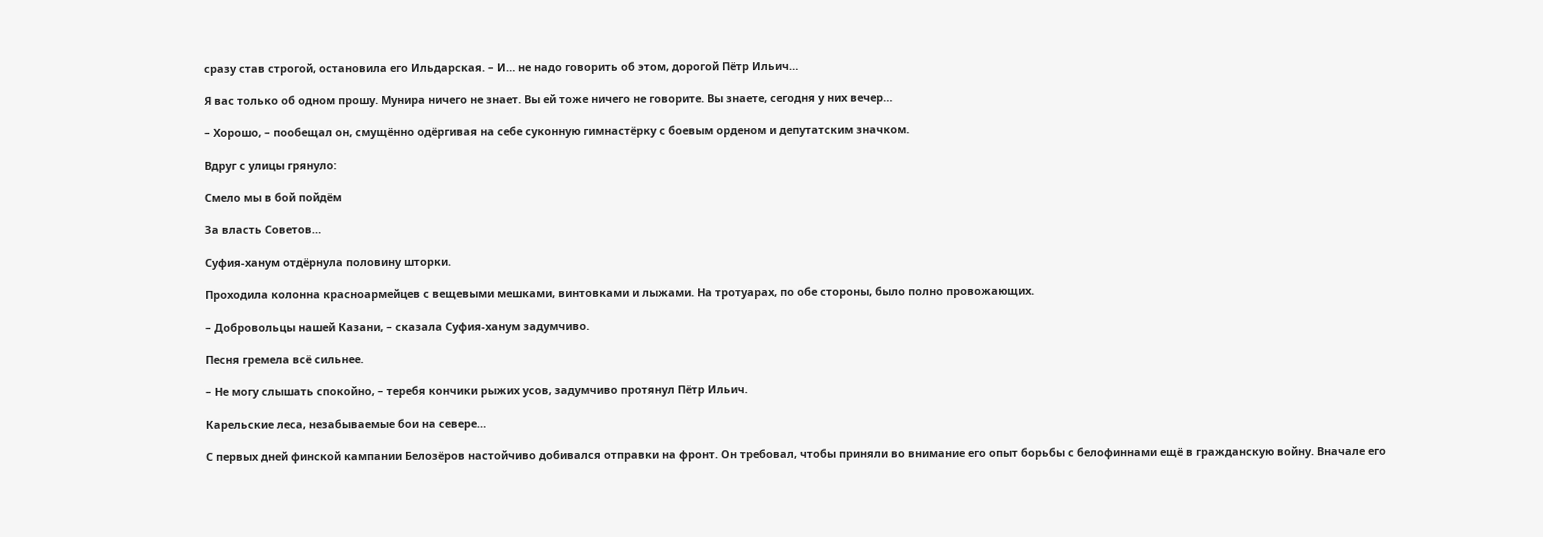сразу став строгой, остановила его Ильдарская. – И… не надо говорить об этом, дорогой Пётр Ильич…

Я вас только об одном прошу. Мунира ничего не знает. Вы ей тоже ничего не говорите. Вы знаете, сегодня у них вечер…

– Хорошо, – пообещал он, смущённо одёргивая на себе суконную гимнастёрку с боевым орденом и депутатским значком.

Вдруг с улицы грянуло:

Смело мы в бой пойдём

За власть Советов…

Суфия-ханум отдёрнула половину шторки.

Проходила колонна красноармейцев с вещевыми мешками, винтовками и лыжами. На тротуарах, по обе стороны, было полно провожающих.

– Добровольцы нашей Казани, – сказала Суфия-ханум задумчиво.

Песня гремела всё сильнее.

– Не могу слышать спокойно, – теребя кончики рыжих усов, задумчиво протянул Пётр Ильич.

Карельские леса, незабываемые бои на севере…

С первых дней финской кампании Белозёров настойчиво добивался отправки на фронт. Он требовал, чтобы приняли во внимание его опыт борьбы с белофиннами ещё в гражданскую войну. Вначале его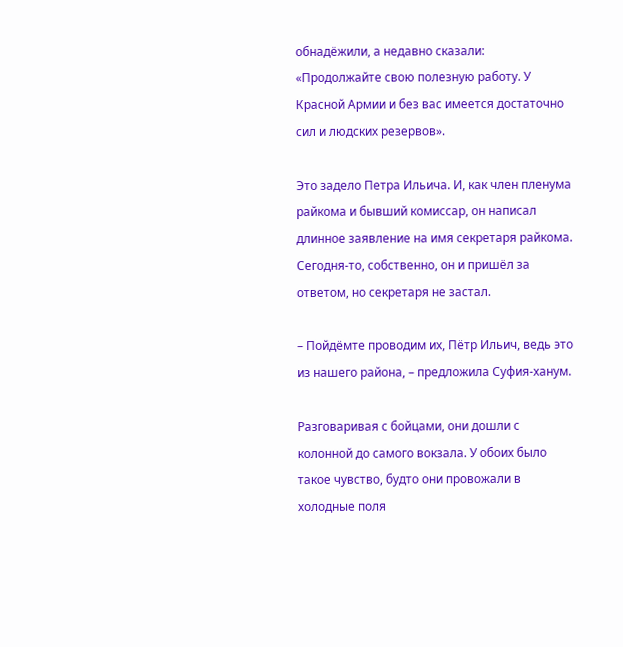обнадёжили, а недавно сказали: «Продолжайте свою полезную работу. У Красной Армии и без вас имеется достаточно сил и людских резервов».

Это задело Петра Ильича. И, как член пленума райкома и бывший комиссар, он написал длинное заявление на имя секретаря райкома. Сегодня-то, собственно, он и пришёл за ответом, но секретаря не застал.

– Пойдёмте проводим их, Пётр Ильич, ведь это из нашего района, – предложила Суфия-ханум.

Разговаривая с бойцами, они дошли с колонной до самого вокзала. У обоих было такое чувство, будто они провожали в холодные поля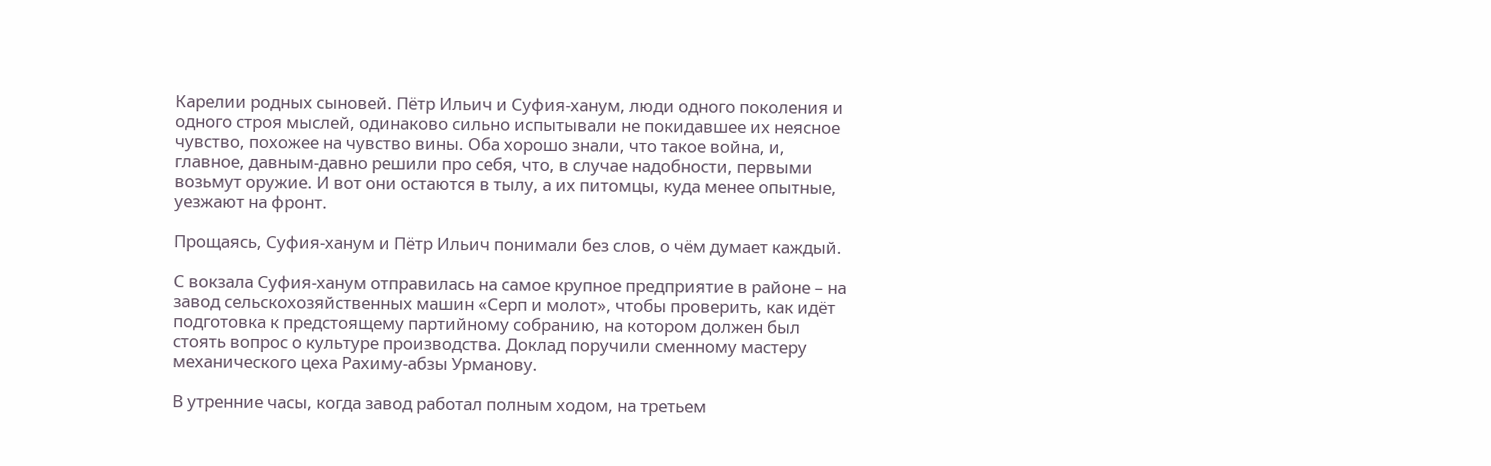Карелии родных сыновей. Пётр Ильич и Суфия-ханум, люди одного поколения и одного строя мыслей, одинаково сильно испытывали не покидавшее их неясное чувство, похожее на чувство вины. Оба хорошо знали, что такое война, и, главное, давным-давно решили про себя, что, в случае надобности, первыми возьмут оружие. И вот они остаются в тылу, а их питомцы, куда менее опытные, уезжают на фронт.

Прощаясь, Суфия-ханум и Пётр Ильич понимали без слов, о чём думает каждый.

С вокзала Суфия-ханум отправилась на самое крупное предприятие в районе – на завод сельскохозяйственных машин «Серп и молот», чтобы проверить, как идёт подготовка к предстоящему партийному собранию, на котором должен был стоять вопрос о культуре производства. Доклад поручили сменному мастеру механического цеха Рахиму-абзы Урманову.

В утренние часы, когда завод работал полным ходом, на третьем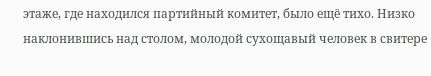этаже, где находился партийный комитет, было ещё тихо. Низко наклонившись над столом, молодой сухощавый человек в свитере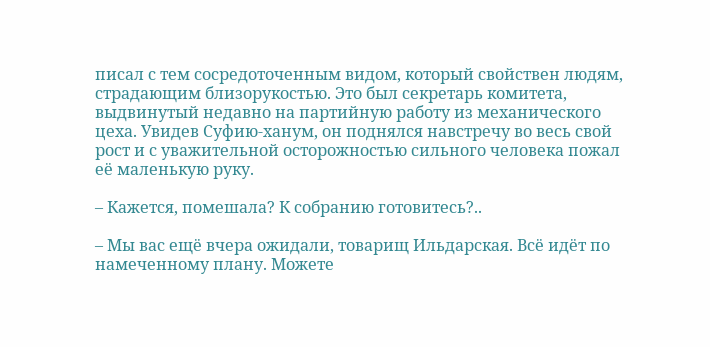писал с тем сосредоточенным видом, который свойствен людям, страдающим близорукостью. Это был секретарь комитета, выдвинутый недавно на партийную работу из механического цеха. Увидев Суфию-ханум, он поднялся навстречу во весь свой рост и с уважительной осторожностью сильного человека пожал её маленькую руку.

– Кажется, помешала? К собранию готовитесь?..

– Мы вас ещё вчера ожидали, товарищ Ильдарская. Всё идёт по намеченному плану. Можете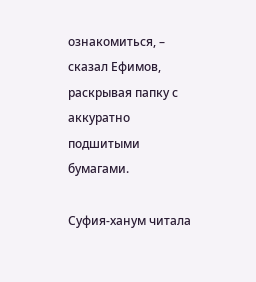ознакомиться, – сказал Ефимов, раскрывая папку с аккуратно подшитыми бумагами.

Суфия-ханум читала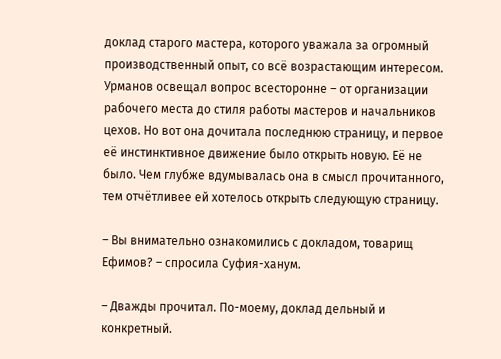доклад старого мастера, которого уважала за огромный производственный опыт, со всё возрастающим интересом. Урманов освещал вопрос всесторонне – от организации рабочего места до стиля работы мастеров и начальников цехов. Но вот она дочитала последнюю страницу, и первое её инстинктивное движение было открыть новую. Её не было. Чем глубже вдумывалась она в смысл прочитанного, тем отчётливее ей хотелось открыть следующую страницу.

– Вы внимательно ознакомились с докладом, товарищ Ефимов? – спросила Суфия-ханум.

– Дважды прочитал. По-моему, доклад дельный и конкретный.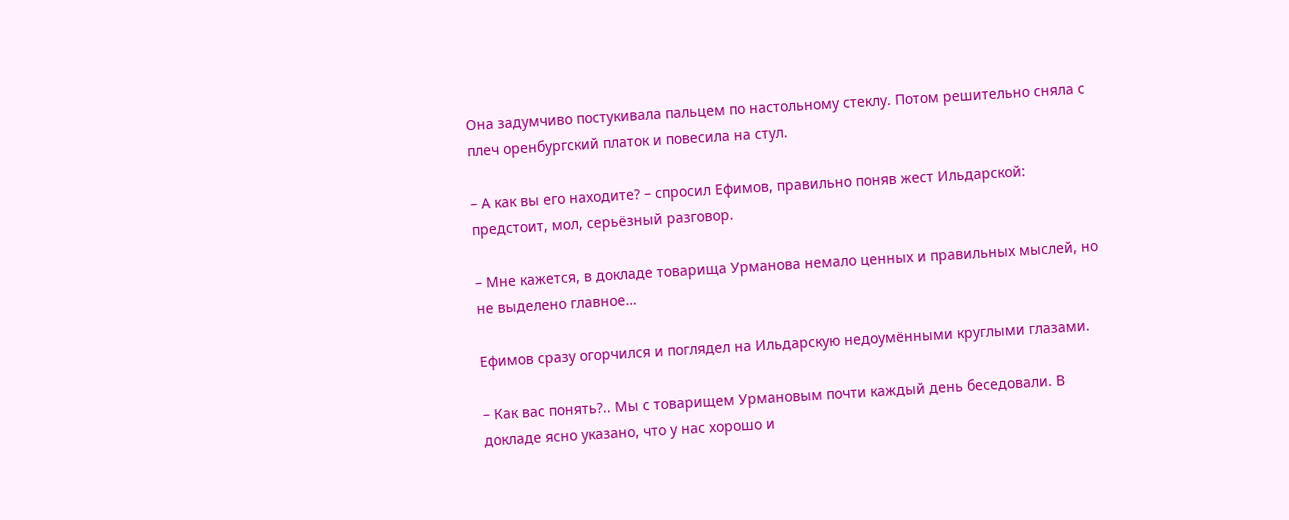Она задумчиво постукивала пальцем по настольному стеклу. Потом решительно сняла с плеч оренбургский платок и повесила на стул.

– А как вы его находите? – спросил Ефимов, правильно поняв жест Ильдарской: предстоит, мол, серьёзный разговор.

– Мне кажется, в докладе товарища Урманова немало ценных и правильных мыслей, но не выделено главное…

Ефимов сразу огорчился и поглядел на Ильдарскую недоумёнными круглыми глазами.

– Как вас понять?.. Мы с товарищем Урмановым почти каждый день беседовали. В докладе ясно указано, что у нас хорошо и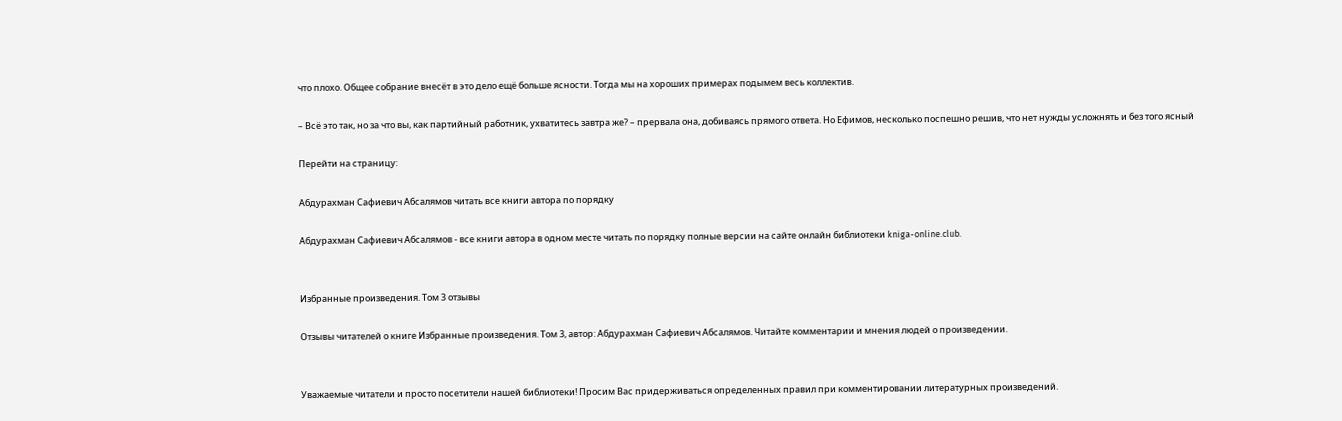что плохо. Общее собрание внесёт в это дело ещё больше ясности. Тогда мы на хороших примерах подымем весь коллектив.

– Всё это так, но за что вы, как партийный работник, ухватитесь завтра же? – прервала она, добиваясь прямого ответа. Но Ефимов, несколько поспешно решив, что нет нужды усложнять и без того ясный

Перейти на страницу:

Абдурахман Сафиевич Абсалямов читать все книги автора по порядку

Абдурахман Сафиевич Абсалямов - все книги автора в одном месте читать по порядку полные версии на сайте онлайн библиотеки kniga-online.club.


Избранные произведения. Том 3 отзывы

Отзывы читателей о книге Избранные произведения. Том 3, автор: Абдурахман Сафиевич Абсалямов. Читайте комментарии и мнения людей о произведении.


Уважаемые читатели и просто посетители нашей библиотеки! Просим Вас придерживаться определенных правил при комментировании литературных произведений.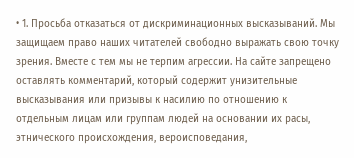• 1. Просьба отказаться от дискриминационных высказываний. Мы защищаем право наших читателей свободно выражать свою точку зрения. Вместе с тем мы не терпим агрессии. На сайте запрещено оставлять комментарий, который содержит унизительные высказывания или призывы к насилию по отношению к отдельным лицам или группам людей на основании их расы, этнического происхождения, вероисповедания,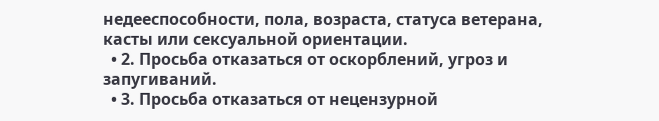недееспособности, пола, возраста, статуса ветерана, касты или сексуальной ориентации.
  • 2. Просьба отказаться от оскорблений, угроз и запугиваний.
  • 3. Просьба отказаться от нецензурной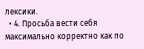лексики.
  • 4. Просьба вести себя максимально корректно как по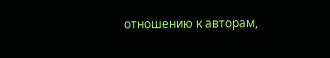отношению к авторам,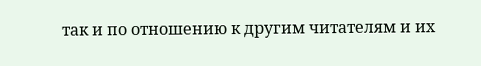так и по отношению к другим читателям и их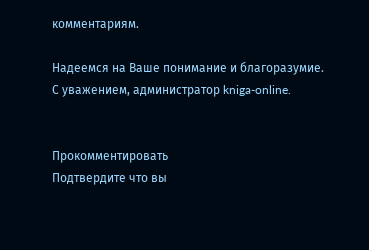комментариям.

Надеемся на Ваше понимание и благоразумие. С уважением, администратор kniga-online.


Прокомментировать
Подтвердите что вы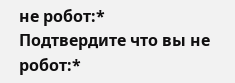не робот:*
Подтвердите что вы не робот:*